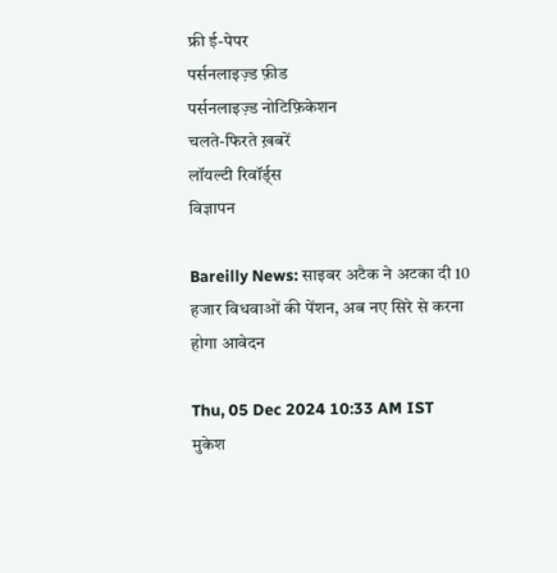फ्री ई-पेपर
पर्सनलाइज़्ड फ़ीड
पर्सनलाइज़्ड नोटिफ़िकेशन
चलते-फिरते ख़बरें
लॉयल्टी रिवॉर्ड्स
विज्ञापन

Bareilly News: साइबर अटैक ने अटका दी 10 हजार विधवाओं की पेंशन, अब नए सिरे से करना होगा आवेदन

Thu, 05 Dec 2024 10:33 AM IST
मुकेश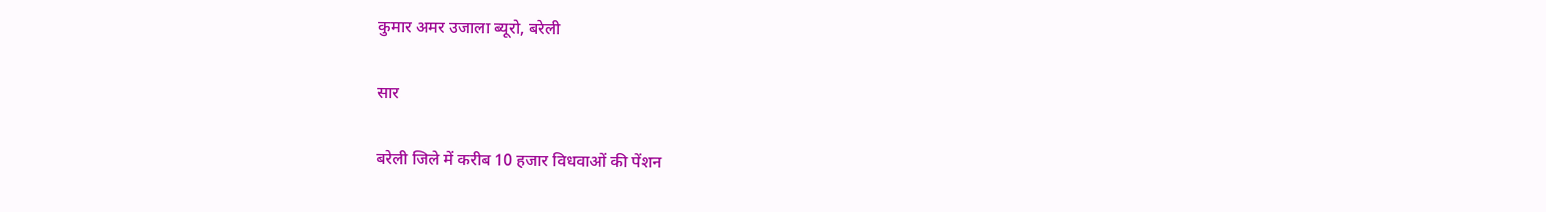कुमार अमर उजाला ब्यूरो, बरेली

सार

बरेली जिले में करीब 10 हजार विधवाओं की पेंशन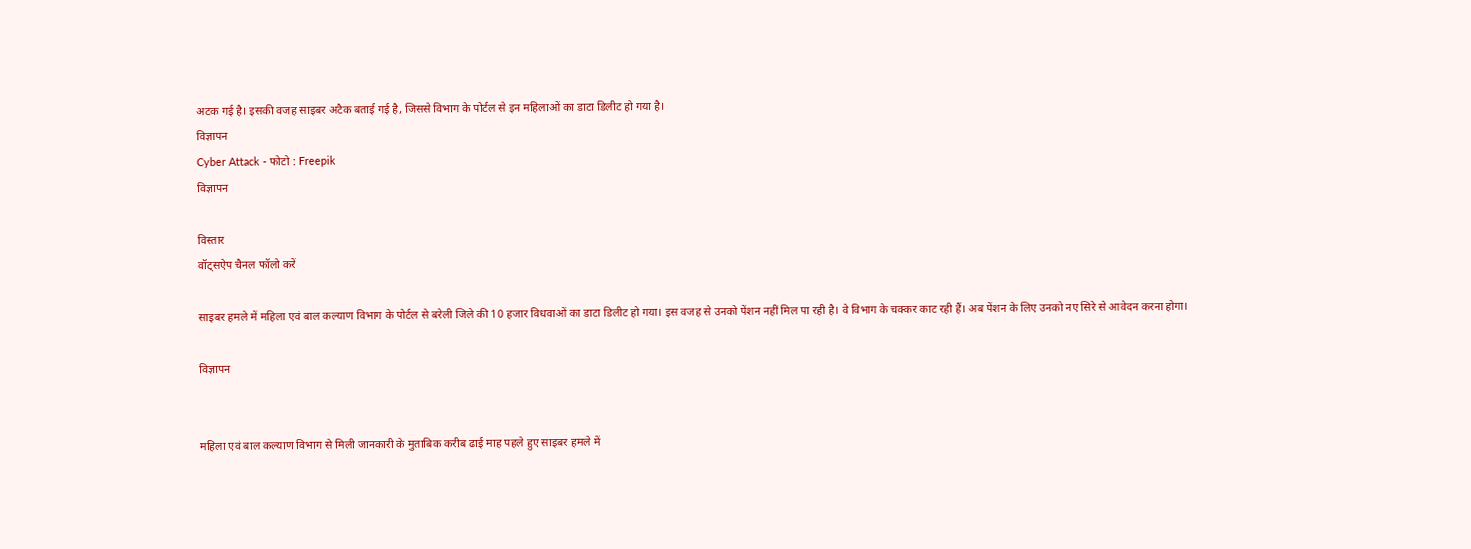अटक गई है। इसकी वजह साइबर अटैक बताई गई है, जिससे विभाग के पोर्टल से इन महिलाओं का डाटा डिलीट हो गया है।
विज्ञापन
Cyber Attack - फोटो : Freepik
विज्ञापन

विस्तार
वॉट्सऐप चैनल फॉलो करें

साइबर हमले में महिला एवं बाल कल्याण विभाग के पोर्टल से बरेली जिले की 10 हजार विधवाओं का डाटा डिलीट हो गया। इस वजह से उनको पेंशन नहीं मिल पा रही है। वे विभाग के चक्कर काट रही हैं। अब पेंशन के लिए उनको नए सिरे से आवेदन करना होगा।

विज्ञापन


महिला एवं बाल कल्याण विभाग से मिली जानकारी के मुताबिक करीब ढाई माह पहले हुए साइबर हमले में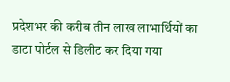प्रदेशभर की करीब तीन लाख लाभार्थियों का डाटा पोर्टल से डिलीट कर दिया गया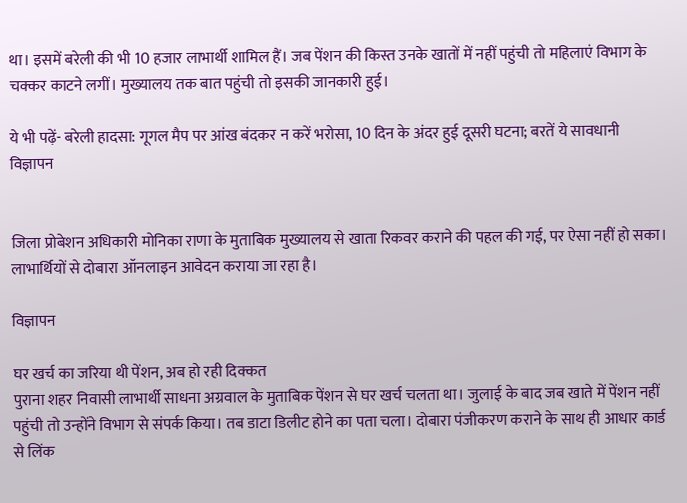था। इसमें बरेली की भी 10 हजार लाभार्थी शामिल हैं। जब पेंशन की किस्त उनके खातों में नहीं पहुंची तो महिलाएं विभाग के चक्कर काटने लगीं। मुख्यालय तक बात पहुंची तो इसकी जानकारी हुई।

ये भी पढ़ें- बरेली हादसा: गूगल मैप पर आंख बंदकर न करें भरोसा, 10 दिन के अंदर हुई दूसरी घटना; बरतें ये सावधानी
विज्ञापन


जिला प्रोबेशन अधिकारी मोनिका राणा के मुताबिक मुख्यालय से खाता रिकवर कराने की पहल की गई, पर ऐसा नहीं हो सका। लाभार्थियों से दोबारा ऑनलाइन आवेदन कराया जा रहा है।

विज्ञापन

घर खर्च का जरिया थी पेंशन, अब हो रही दिक्कत
पुराना शहर निवासी लाभार्थी साधना अग्रवाल के मुताबिक पेंशन से घर खर्च चलता था। जुलाई के बाद जब खाते में पेंशन नहीं पहुंची तो उन्होंने विभाग से संपर्क किया। तब डाटा डिलीट होने का पता चला। दोबारा पंजीकरण कराने के साथ ही आधार कार्ड से लिंक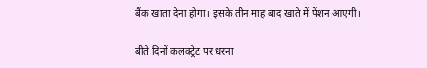बैंक खाता देना होगा। इसके तीन माह बाद खाते में पेंशन आएगी।

बीते दिनों कलक्ट्रेट पर धरना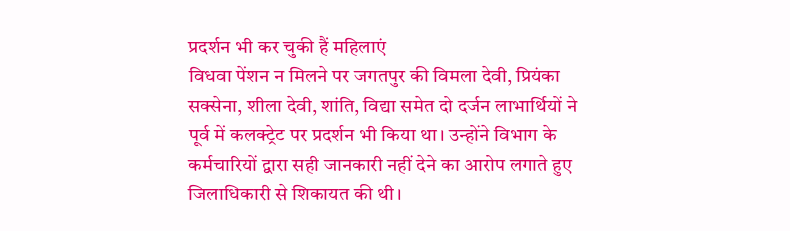प्रदर्शन भी कर चुकी हैं महिलाएं
विधवा पेंशन न मिलने पर जगतपुर की विमला देवी, प्रियंका सक्सेना, शीला देवी, शांति, विद्या समेत दो दर्जन लाभार्थियों ने पूर्व में कलक्ट्रेट पर प्रदर्शन भी किया था। उन्होंने विभाग के कर्मचारियों द्वारा सही जानकारी नहीं देने का आरोप लगाते हुए जिलाधिकारी से शिकायत की थी।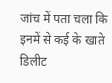जांच में पता चला कि इनमें से कई के खाते डिलीट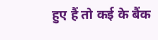हुए हैं तो कई के बैंक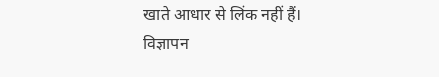खाते आधार से लिंक नहीं हैं।
विज्ञापन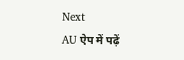Next
AU ऐप में पढ़ें